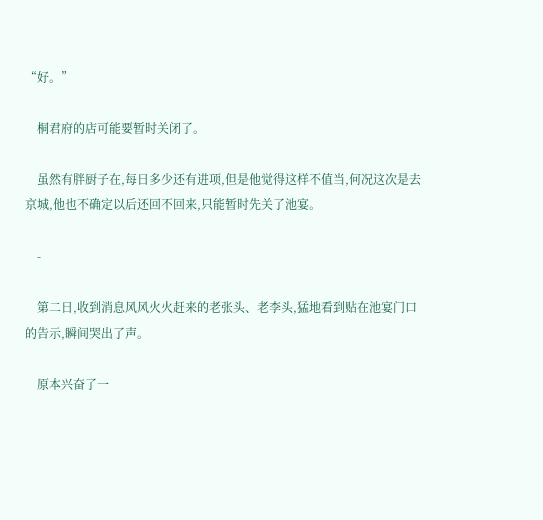“好。”

    桐君府的店可能要暂时关闭了。

    虽然有胖厨子在,每日多少还有进项,但是他觉得这样不值当,何况这次是去京城,他也不确定以后还回不回来,只能暂时先关了池宴。

    -

    第二日,收到消息风风火火赶来的老张头、老李头,猛地看到贴在池宴门口的告示,瞬间哭出了声。

    原本兴奋了一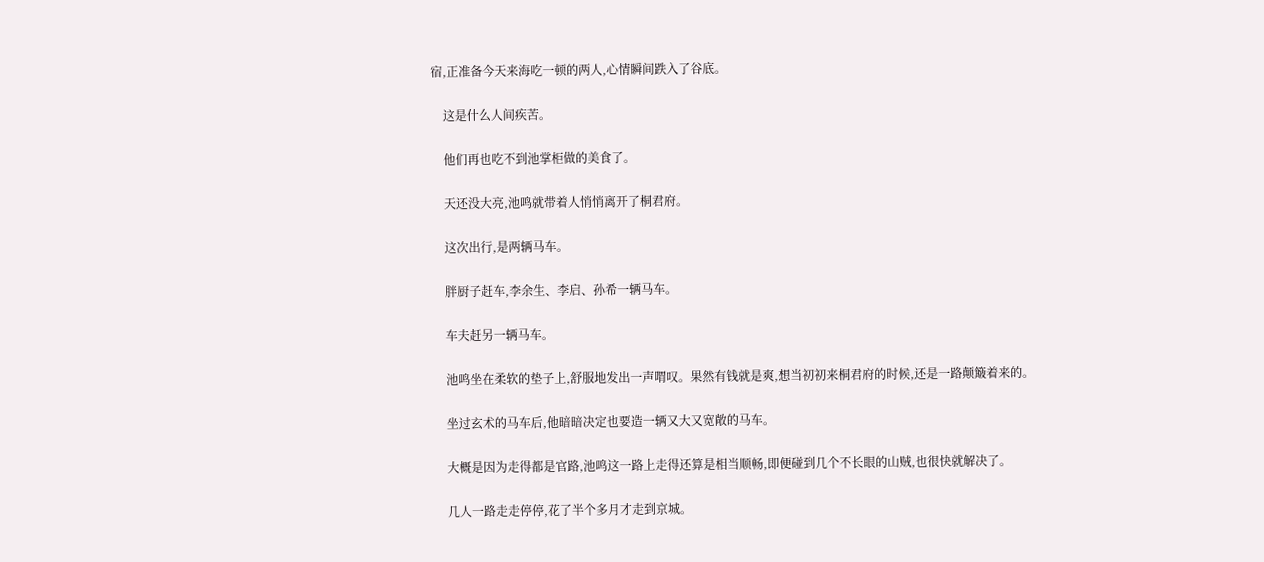宿,正准备今天来海吃一顿的两人,心情瞬间跌入了谷底。

    这是什么人间疾苦。

    他们再也吃不到池掌柜做的美食了。

    天还没大亮,池鸣就带着人悄悄离开了桐君府。

    这次出行,是两辆马车。

    胖厨子赶车,李余生、李启、孙希一辆马车。

    车夫赶另一辆马车。

    池鸣坐在柔软的垫子上,舒服地发出一声喟叹。果然有钱就是爽,想当初初来桐君府的时候,还是一路颠簸着来的。

    坐过玄术的马车后,他暗暗决定也要造一辆又大又宽敞的马车。

    大概是因为走得都是官路,池鸣这一路上走得还算是相当顺畅,即便碰到几个不长眼的山贼,也很快就解决了。

    几人一路走走停停,花了半个多月才走到京城。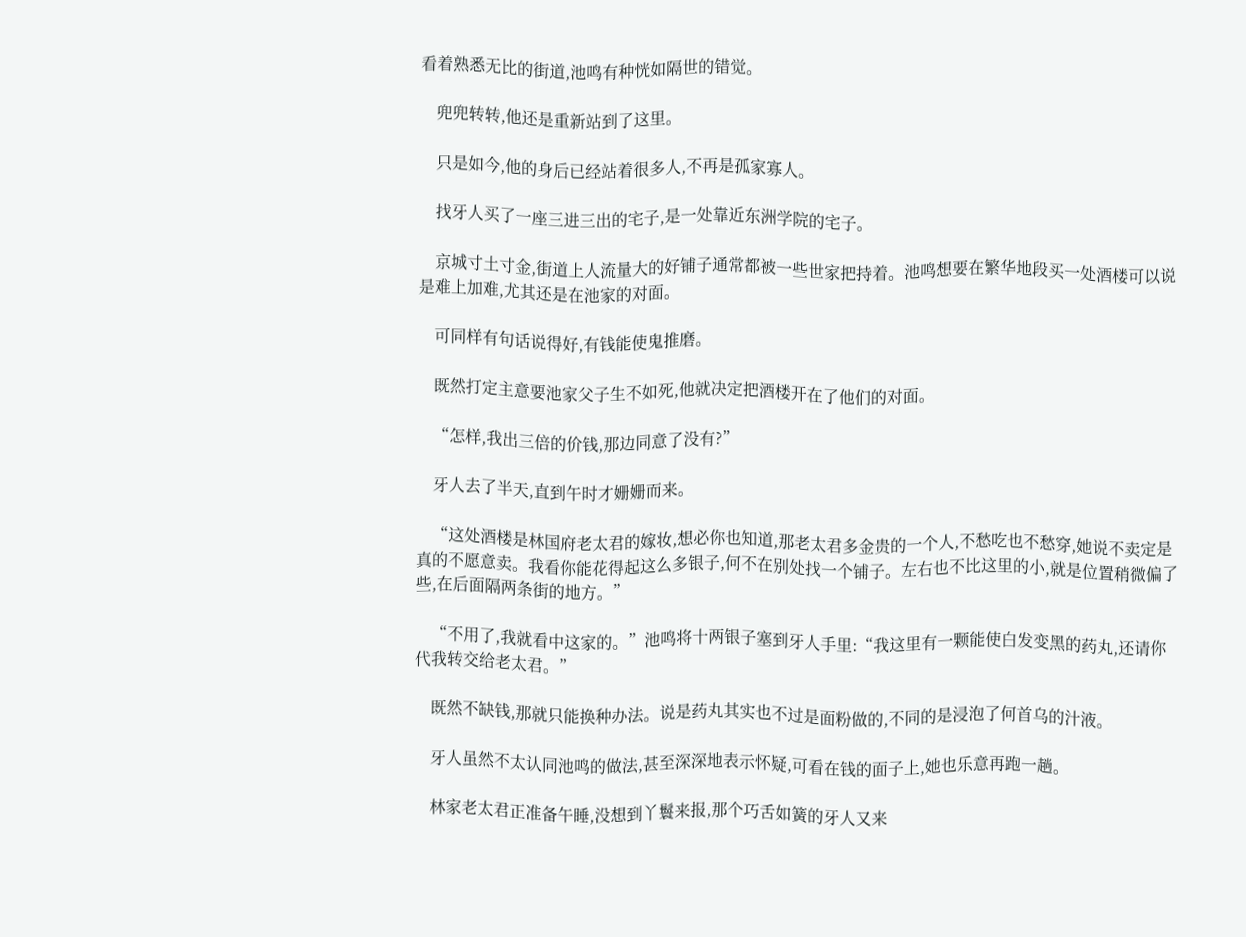看着熟悉无比的街道,池鸣有种恍如隔世的错觉。

    兜兜转转,他还是重新站到了这里。

    只是如今,他的身后已经站着很多人,不再是孤家寡人。

    找牙人买了一座三进三出的宅子,是一处靠近东洲学院的宅子。

    京城寸土寸金,街道上人流量大的好铺子通常都被一些世家把持着。池鸣想要在繁华地段买一处酒楼可以说是难上加难,尤其还是在池家的对面。

    可同样有句话说得好,有钱能使鬼推磨。

    既然打定主意要池家父子生不如死,他就决定把酒楼开在了他们的对面。

    “怎样,我出三倍的价钱,那边同意了没有?”

    牙人去了半天,直到午时才姗姗而来。

    “这处酒楼是林国府老太君的嫁妆,想必你也知道,那老太君多金贵的一个人,不愁吃也不愁穿,她说不卖定是真的不愿意卖。我看你能花得起这么多银子,何不在别处找一个铺子。左右也不比这里的小,就是位置稍微偏了些,在后面隔两条街的地方。”

    “不用了,我就看中这家的。”池鸣将十两银子塞到牙人手里:“我这里有一颗能使白发变黑的药丸,还请你代我转交给老太君。”

    既然不缺钱,那就只能换种办法。说是药丸其实也不过是面粉做的,不同的是浸泡了何首乌的汁液。

    牙人虽然不太认同池鸣的做法,甚至深深地表示怀疑,可看在钱的面子上,她也乐意再跑一趟。

    林家老太君正准备午睡,没想到丫鬟来报,那个巧舌如簧的牙人又来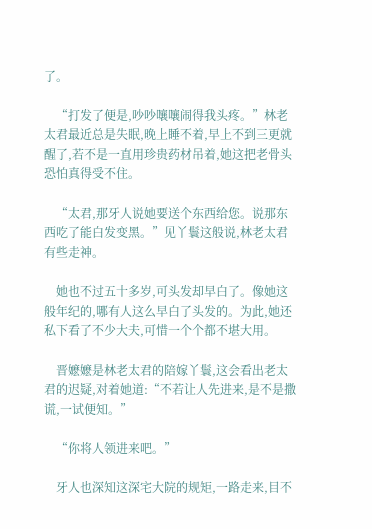了。

    “打发了便是,吵吵嚷嚷闹得我头疼。”林老太君最近总是失眠,晚上睡不着,早上不到三更就醒了,若不是一直用珍贵药材吊着,她这把老骨头恐怕真得受不住。

    “太君,那牙人说她要送个东西给您。说那东西吃了能白发变黑。”见丫鬟这般说,林老太君有些走神。

    她也不过五十多岁,可头发却早白了。像她这般年纪的,哪有人这么早白了头发的。为此,她还私下看了不少大夫,可惜一个个都不堪大用。

    晋嬷嬷是林老太君的陪嫁丫鬟,这会看出老太君的迟疑,对着她道:“不若让人先进来,是不是撒谎,一试便知。”

    “你将人领进来吧。”

    牙人也深知这深宅大院的规矩,一路走来,目不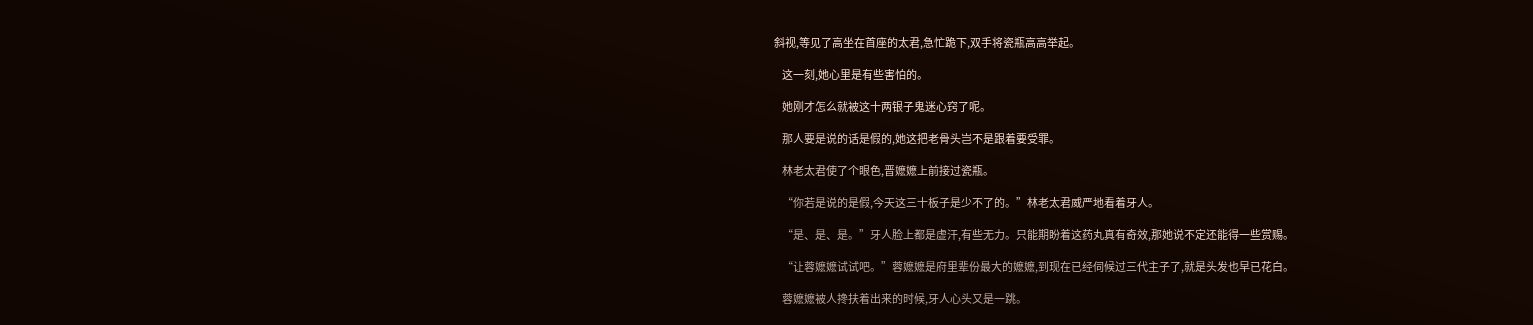斜视,等见了高坐在首座的太君,急忙跪下,双手将瓷瓶高高举起。

    这一刻,她心里是有些害怕的。

    她刚才怎么就被这十两银子鬼迷心窍了呢。

    那人要是说的话是假的,她这把老骨头岂不是跟着要受罪。

    林老太君使了个眼色,晋嬷嬷上前接过瓷瓶。

    “你若是说的是假,今天这三十板子是少不了的。”林老太君威严地看着牙人。

    “是、是、是。”牙人脸上都是虚汗,有些无力。只能期盼着这药丸真有奇效,那她说不定还能得一些赏赐。

    “让蓉嬷嬷试试吧。”蓉嬷嬷是府里辈份最大的嬷嬷,到现在已经伺候过三代主子了,就是头发也早已花白。

    蓉嬷嬷被人搀扶着出来的时候,牙人心头又是一跳。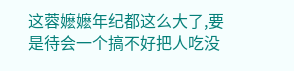这蓉嬷嬷年纪都这么大了,要是待会一个搞不好把人吃没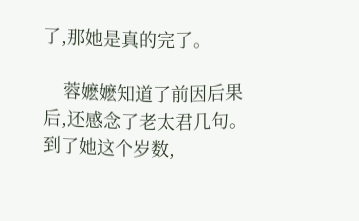了,那她是真的完了。

    蓉嬷嬷知道了前因后果后,还感念了老太君几句。到了她这个岁数,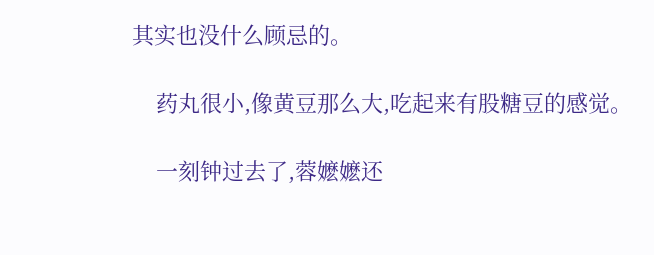其实也没什么顾忌的。

    药丸很小,像黄豆那么大,吃起来有股糖豆的感觉。

    一刻钟过去了,蓉嬷嬷还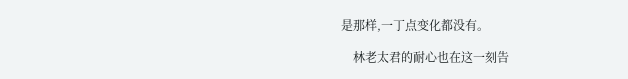是那样,一丁点变化都没有。

    林老太君的耐心也在这一刻告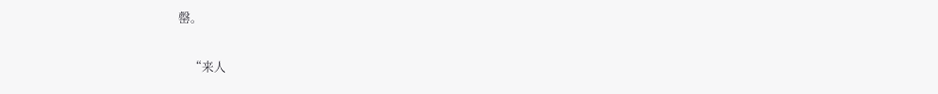罄。

    “来人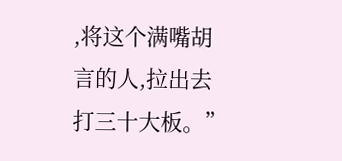,将这个满嘴胡言的人,拉出去打三十大板。”